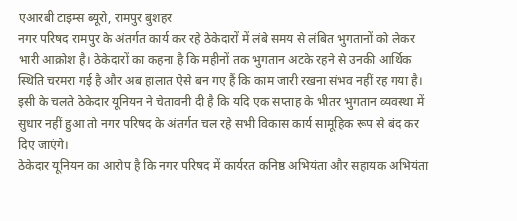एआरबी टाइम्स ब्यूरो, रामपुर बुशहर
नगर परिषद रामपुर के अंतर्गत कार्य कर रहे ठेकेदारों में लंबे समय से लंबित भुगतानों को लेकर भारी आक्रोश है। ठेकेदारों का कहना है कि महीनों तक भुगतान अटके रहने से उनकी आर्थिक स्थिति चरमरा गई है और अब हालात ऐसे बन गए हैं कि काम जारी रखना संभव नहीं रह गया है। इसी के चलते ठेकेदार यूनियन ने चेतावनी दी है कि यदि एक सप्ताह के भीतर भुगतान व्यवस्था में सुधार नहीं हुआ तो नगर परिषद के अंतर्गत चल रहे सभी विकास कार्य सामूहिक रूप से बंद कर दिए जाएंगे।
ठेकेदार यूनियन का आरोप है कि नगर परिषद में कार्यरत कनिष्ठ अभियंता और सहायक अभियंता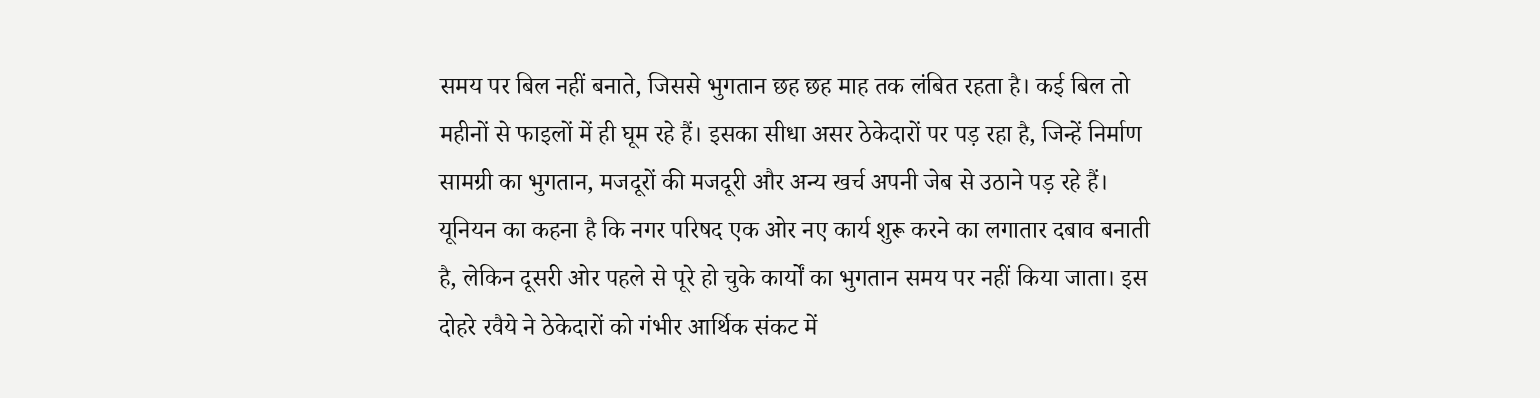समय पर बिल नहीं बनाते, जिससे भुगतान छह छह माह तक लंबित रहता है। कई बिल तो महीनों से फाइलों में ही घूम रहे हैं। इसका सीधा असर ठेकेदारों पर पड़ रहा है, जिन्हें निर्माण सामग्री का भुगतान, मजदूरों की मजदूरी और अन्य खर्च अपनी जेब से उठाने पड़ रहे हैं।
यूनियन का कहना है कि नगर परिषद एक ओर नए कार्य शुरू करने का लगातार दबाव बनाती है, लेकिन दूसरी ओर पहले से पूरे हो चुके कार्यों का भुगतान समय पर नहीं किया जाता। इस दोहरे रवैये ने ठेकेदारों को गंभीर आर्थिक संकट में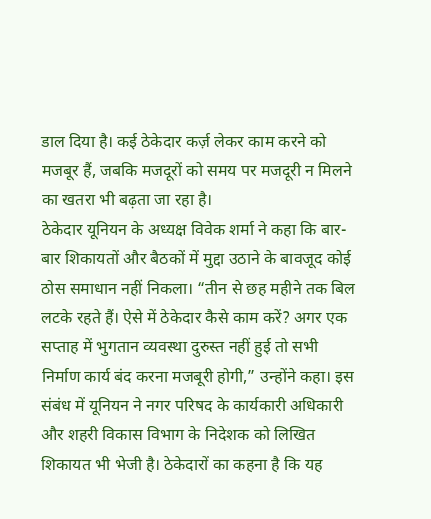डाल दिया है। कई ठेकेदार कर्ज़ लेकर काम करने को मजबूर हैं, जबकि मजदूरों को समय पर मजदूरी न मिलने का खतरा भी बढ़ता जा रहा है।
ठेकेदार यूनियन के अध्यक्ष विवेक शर्मा ने कहा कि बार-बार शिकायतों और बैठकों में मुद्दा उठाने के बावजूद कोई ठोस समाधान नहीं निकला। “तीन से छह महीने तक बिल लटके रहते हैं। ऐसे में ठेकेदार कैसे काम करें? अगर एक सप्ताह में भुगतान व्यवस्था दुरुस्त नहीं हुई तो सभी निर्माण कार्य बंद करना मजबूरी होगी,” उन्होंने कहा। इस संबंध में यूनियन ने नगर परिषद के कार्यकारी अधिकारी और शहरी विकास विभाग के निदेशक को लिखित शिकायत भी भेजी है। ठेकेदारों का कहना है कि यह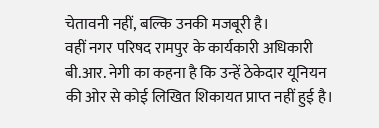चेतावनी नहीं, बल्कि उनकी मजबूरी है।
वहीं नगर परिषद रामपुर के कार्यकारी अधिकारी बी.आर. नेगी का कहना है कि उन्हें ठेकेदार यूनियन की ओर से कोई लिखित शिकायत प्राप्त नहीं हुई है।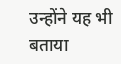उन्होंने यह भी बताया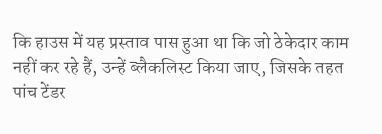कि हाउस में यह प्रस्ताव पास हुआ था कि जो ठेकेदार काम नहीं कर रहे हैं, उन्हें ब्लैकलिस्ट किया जाए, जिसके तहत पांच टेंडर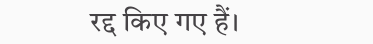रद्द किए गए हैं।